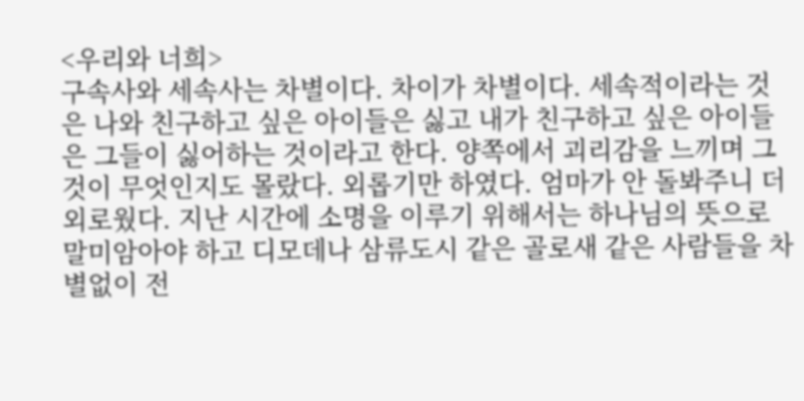<우리와 너희>
구속사와 세속사는 차별이다. 차이가 차별이다. 세속적이라는 것은 나와 친구하고 싶은 아이들은 싫고 내가 친구하고 싶은 아이들은 그들이 싫어하는 것이라고 한다. 양쪽에서 괴리감을 느끼며 그것이 무엇인지도 몰랐다. 외롭기만 하였다. 엄마가 안 돌봐주니 더 외로웠다. 지난 시간에 소명을 이루기 위해서는 하나님의 뜻으로 말미암아야 하고 디모데나 삼류도시 같은 골로새 같은 사람들을 차별없이 전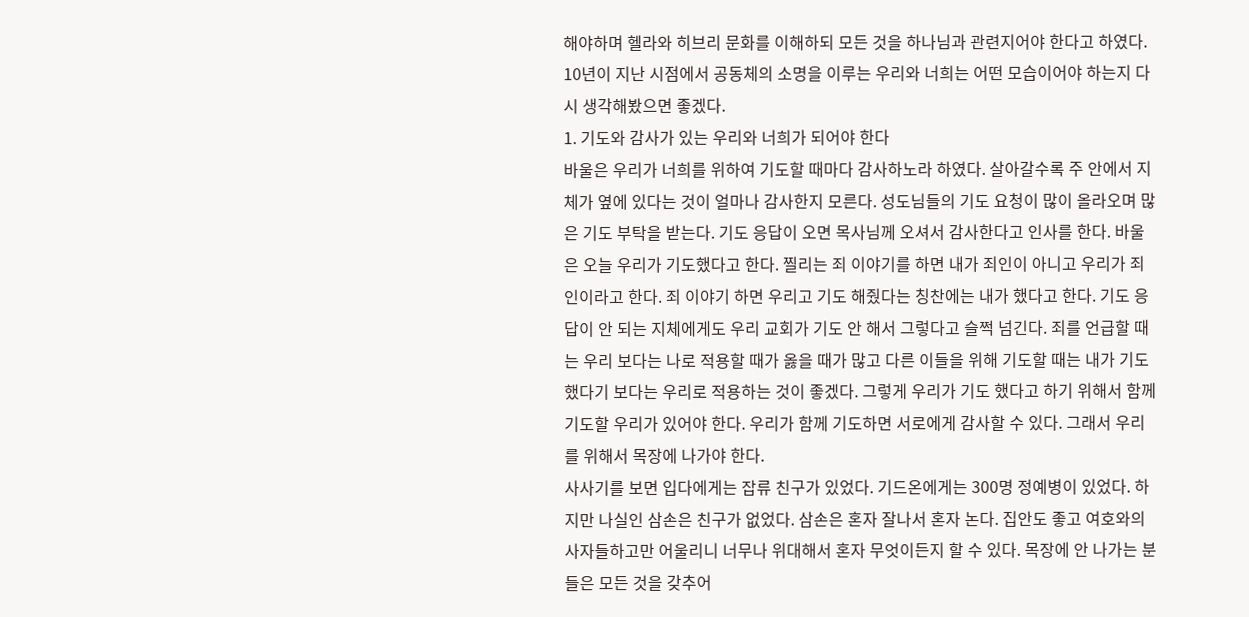해야하며 헬라와 히브리 문화를 이해하되 모든 것을 하나님과 관련지어야 한다고 하였다. 10년이 지난 시점에서 공동체의 소명을 이루는 우리와 너희는 어떤 모습이어야 하는지 다시 생각해봤으면 좋겠다.
1. 기도와 감사가 있는 우리와 너희가 되어야 한다
바울은 우리가 너희를 위하여 기도할 때마다 감사하노라 하였다. 살아갈수록 주 안에서 지체가 옆에 있다는 것이 얼마나 감사한지 모른다. 성도님들의 기도 요청이 많이 올라오며 많은 기도 부탁을 받는다. 기도 응답이 오면 목사님께 오셔서 감사한다고 인사를 한다. 바울은 오늘 우리가 기도했다고 한다. 찔리는 죄 이야기를 하면 내가 죄인이 아니고 우리가 죄인이라고 한다. 죄 이야기 하면 우리고 기도 해줬다는 칭찬에는 내가 했다고 한다. 기도 응답이 안 되는 지체에게도 우리 교회가 기도 안 해서 그렇다고 슬쩍 넘긴다. 죄를 언급할 때는 우리 보다는 나로 적용할 때가 옳을 때가 많고 다른 이들을 위해 기도할 때는 내가 기도했다기 보다는 우리로 적용하는 것이 좋겠다. 그렇게 우리가 기도 했다고 하기 위해서 함께 기도할 우리가 있어야 한다. 우리가 함께 기도하면 서로에게 감사할 수 있다. 그래서 우리를 위해서 목장에 나가야 한다.
사사기를 보면 입다에게는 잡류 친구가 있었다. 기드온에게는 300명 정예병이 있었다. 하지만 나실인 삼손은 친구가 없었다. 삼손은 혼자 잘나서 혼자 논다. 집안도 좋고 여호와의 사자들하고만 어울리니 너무나 위대해서 혼자 무엇이든지 할 수 있다. 목장에 안 나가는 분들은 모든 것을 갖추어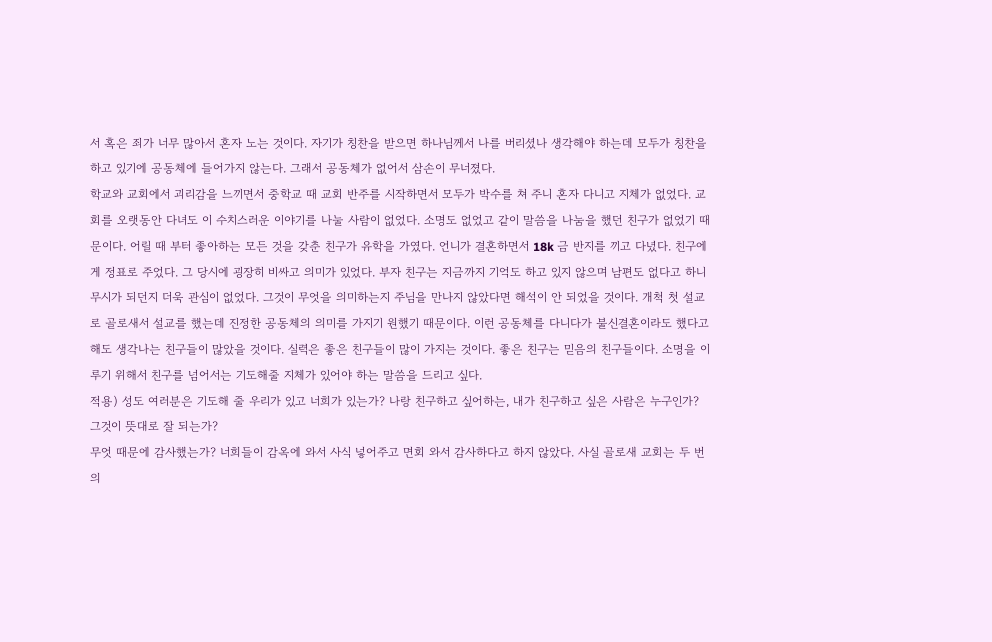서 혹은 죄가 너무 많아서 혼자 노는 것이다. 자기가 칭찬을 받으면 하나님께서 나를 버리셨나 생각해야 하는데 모두가 칭찬을 하고 있기에 공동체에 들어가지 않는다. 그래서 공동체가 없어서 삼손이 무너졌다.
학교와 교회에서 괴리감을 느끼면서 중학교 때 교회 반주를 시작하면서 모두가 박수를 쳐 주니 혼자 다니고 지체가 없었다. 교회를 오랫동안 다녀도 이 수치스러운 이야기를 나눌 사람이 없었다. 소명도 없었고 같이 말씀을 나눔을 했던 친구가 없었기 때문이다. 어릴 때 부터 좋아하는 모든 것을 갖춘 친구가 유학을 가였다. 언니가 결혼하면서 18k 금 반지를 끼고 다녔다. 친구에게 정표로 주었다. 그 당시에 굉장히 비싸고 의미가 있었다. 부자 친구는 지금까지 기억도 하고 있지 않으며 남편도 없다고 하니 무시가 되던지 더욱 관심이 없었다. 그것이 무엇을 의미하는지 주님을 만나지 않았다면 해석이 안 되었을 것이다. 개척 첫 설교로 골로새서 설교를 했는데 진정한 공동체의 의미를 가지기 원했기 때문이다. 이런 공동체를 다니다가 불신결혼이라도 했다고 해도 생각나는 친구들이 많았을 것이다. 실력은 좋은 친구들이 많이 가지는 것이다. 좋은 친구는 믿음의 친구들이다. 소명을 이루기 위해서 친구를 넘어서는 기도해줄 지체가 있어야 하는 말씀을 드리고 싶다.
적용) 성도 여러분은 기도해 줄 우리가 있고 너희가 있는가? 나랑 친구하고 싶어하는, 내가 친구하고 싶은 사람은 누구인가? 그것이 뜻대로 잘 되는가?
무엇 때문에 감사했는가? 너희들이 감옥에 와서 사식 넣어주고 면회 와서 감사하다고 하지 않았다. 사실 골로새 교회는 두 번의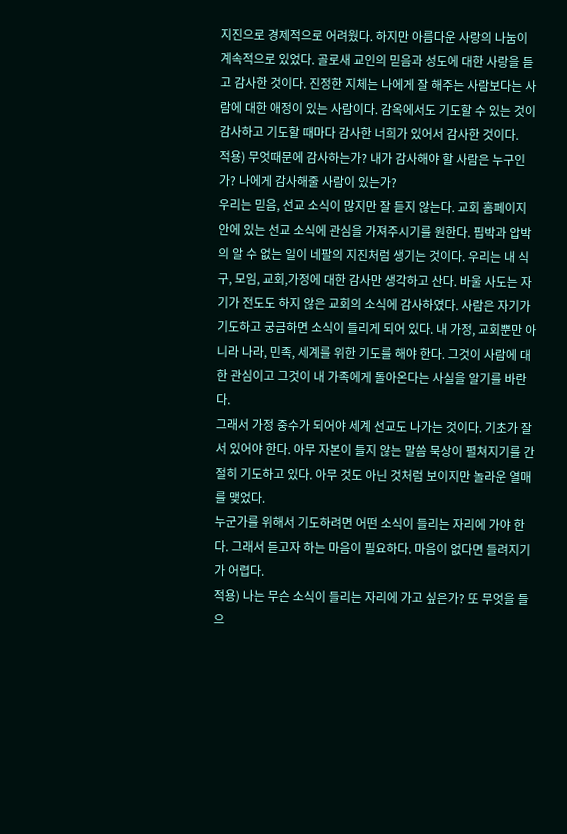지진으로 경제적으로 어려웠다. 하지만 아름다운 사랑의 나눔이 계속적으로 있었다. 골로새 교인의 믿음과 성도에 대한 사랑을 듣고 감사한 것이다. 진정한 지체는 나에게 잘 해주는 사람보다는 사람에 대한 애정이 있는 사람이다. 감옥에서도 기도할 수 있는 것이 감사하고 기도할 때마다 감사한 너희가 있어서 감사한 것이다.
적용) 무엇때문에 감사하는가? 내가 감사해야 할 사람은 누구인가? 나에게 감사해줄 사람이 있는가?
우리는 믿음, 선교 소식이 많지만 잘 듣지 않는다. 교회 홈페이지 안에 있는 선교 소식에 관심을 가져주시기를 원한다. 핍박과 압박의 알 수 없는 일이 네팔의 지진처럼 생기는 것이다. 우리는 내 식구, 모임, 교회,가정에 대한 감사만 생각하고 산다. 바울 사도는 자기가 전도도 하지 않은 교회의 소식에 감사하였다. 사람은 자기가 기도하고 궁금하면 소식이 들리게 되어 있다. 내 가정, 교회뿐만 아니라 나라, 민족, 세계를 위한 기도를 해야 한다. 그것이 사람에 대한 관심이고 그것이 내 가족에게 돌아온다는 사실을 알기를 바란다.
그래서 가정 중수가 되어야 세계 선교도 나가는 것이다. 기초가 잘 서 있어야 한다. 아무 자본이 들지 않는 말씀 묵상이 펼쳐지기를 간절히 기도하고 있다. 아무 것도 아닌 것처럼 보이지만 놀라운 열매를 맺었다.
누군가를 위해서 기도하려면 어떤 소식이 들리는 자리에 가야 한다. 그래서 듣고자 하는 마음이 필요하다. 마음이 없다면 들려지기가 어렵다.
적용) 나는 무슨 소식이 들리는 자리에 가고 싶은가? 또 무엇을 들으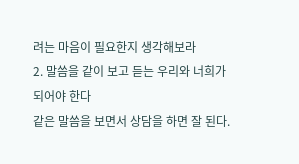려는 마음이 필요한지 생각해보라
2. 말씀을 같이 보고 듣는 우리와 너희가 되어야 한다
같은 말씀을 보면서 상담을 하면 잘 된다.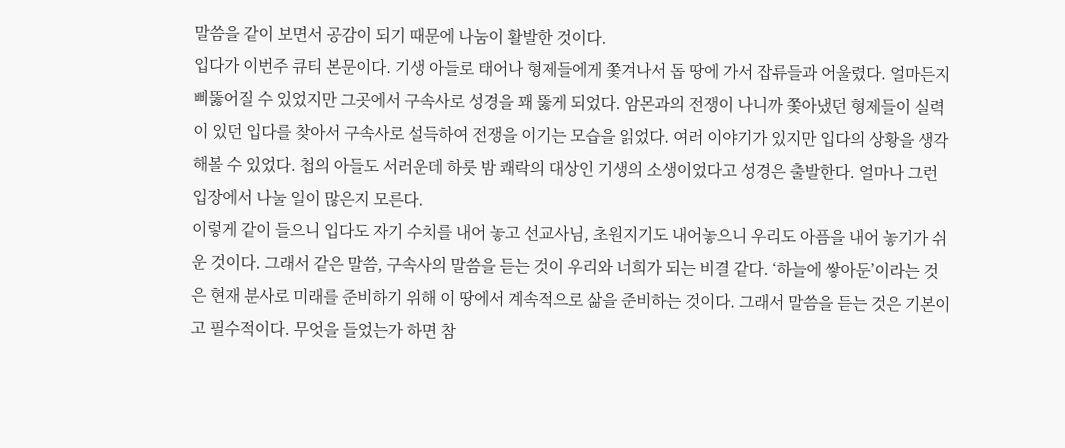말씀을 같이 보면서 공감이 되기 때문에 나눔이 활발한 것이다.
입다가 이번주 큐티 본문이다. 기생 아들로 태어나 형제들에게 쫓겨나서 돕 땅에 가서 잡류들과 어울렸다. 얼마든지 삐뚫어질 수 있었지만 그곳에서 구속사로 성경을 꽤 뚫게 되었다. 암몬과의 전쟁이 나니까 쫓아냈던 형제들이 실력이 있던 입다를 찾아서 구속사로 설득하여 전쟁을 이기는 모습을 읽었다. 여러 이야기가 있지만 입다의 상황을 생각해볼 수 있었다. 첩의 아들도 서러운데 하룻 밤 쾌락의 대상인 기생의 소생이었다고 성경은 출발한다. 얼마나 그런 입장에서 나눌 일이 많은지 모른다.
이렇게 같이 들으니 입다도 자기 수치를 내어 놓고 선교사님, 초원지기도 내어놓으니 우리도 아픔을 내어 놓기가 쉬운 것이다. 그래서 같은 말씀, 구속사의 말씀을 듣는 것이 우리와 너희가 되는 비결 같다. ‘하늘에 쌓아둔’이라는 것은 현재 분사로 미래를 준비하기 위해 이 땅에서 계속적으로 삶을 준비하는 것이다. 그래서 말씀을 듣는 것은 기본이고 필수적이다. 무엇을 들었는가 하면 참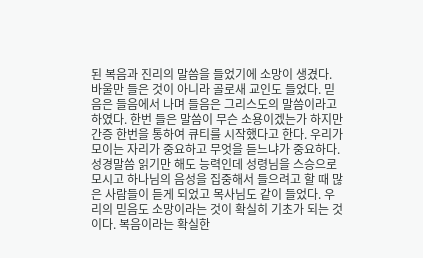된 복음과 진리의 말씀을 들었기에 소망이 생겼다. 바울만 들은 것이 아니라 골로새 교인도 들었다. 믿음은 들음에서 나며 들음은 그리스도의 말씀이라고 하였다. 한번 들은 말씀이 무슨 소용이겠는가 하지만 간증 한번을 통하여 큐티를 시작했다고 한다. 우리가 모이는 자리가 중요하고 무엇을 듣느냐가 중요하다. 성경말씀 읽기만 해도 능력인데 성령님을 스승으로 모시고 하나님의 음성을 집중해서 들으려고 할 때 많은 사람들이 듣게 되었고 목사님도 같이 들었다. 우리의 믿음도 소망이라는 것이 확실히 기초가 되는 것이다. 복음이라는 확실한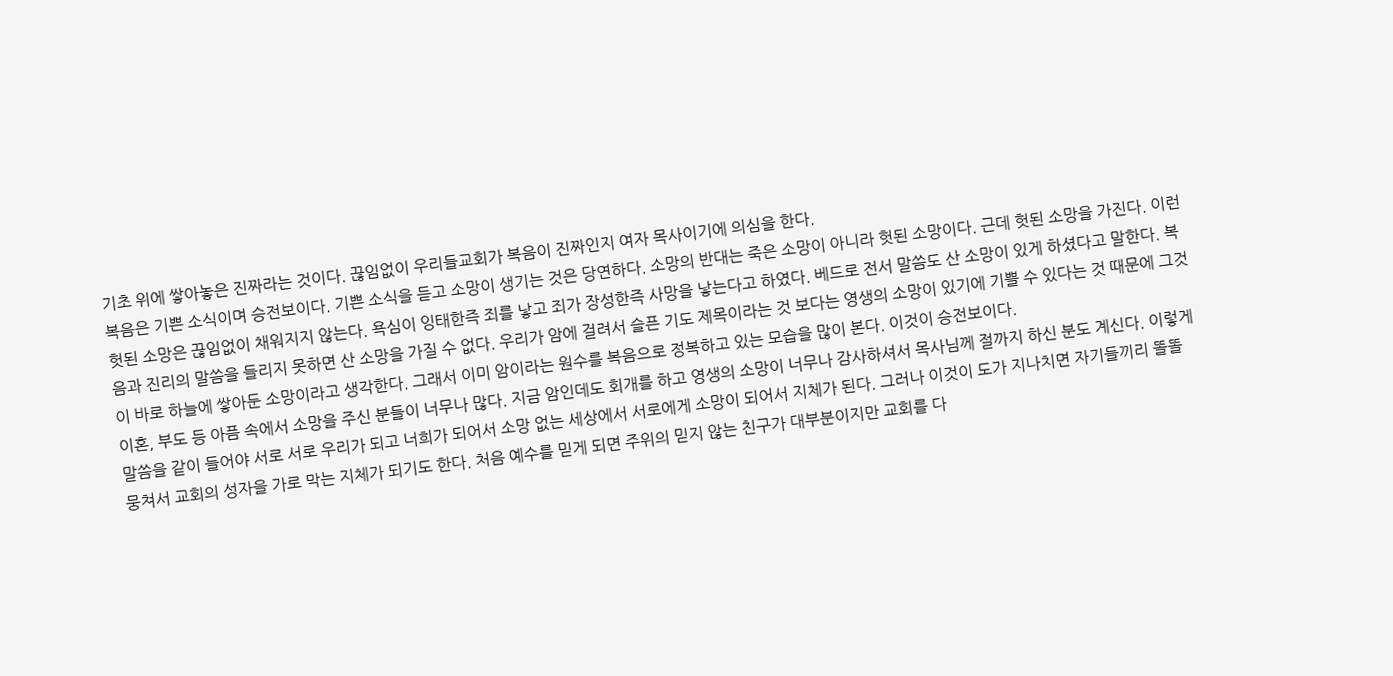기초 위에 쌓아놓은 진짜라는 것이다. 끊임없이 우리들교회가 복음이 진짜인지 여자 목사이기에 의심을 한다.
복음은 기쁜 소식이며 승전보이다. 기쁜 소식을 듣고 소망이 생기는 것은 당연하다. 소망의 반대는 죽은 소망이 아니라 헛된 소망이다. 근데 헛된 소망을 가진다. 이런 헛된 소망은 끊임없이 채워지지 않는다. 욕심이 잉태한즉 죄를 낳고 죄가 장성한즉 사망을 낳는다고 하였다. 베드로 전서 말씀도 산 소망이 있게 하셨다고 말한다. 복음과 진리의 말씀을 들리지 못하면 산 소망을 가질 수 없다. 우리가 암에 걸려서 슬픈 기도 제목이라는 것 보다는 영생의 소망이 있기에 기쁠 수 있다는 것 때문에 그것이 바로 하늘에 쌓아둔 소망이라고 생각한다. 그래서 이미 암이라는 원수를 복음으로 정복하고 있는 모습을 많이 본다. 이것이 승전보이다.
이혼, 부도 등 아픔 속에서 소망을 주신 분들이 너무나 많다. 지금 암인데도 회개를 하고 영생의 소망이 너무나 감사하셔서 목사님께 절까지 하신 분도 계신다. 이렇게 말씀을 같이 들어야 서로 서로 우리가 되고 너희가 되어서 소망 없는 세상에서 서로에게 소망이 되어서 지체가 된다. 그러나 이것이 도가 지나치면 자기들끼리 똘똘 뭉쳐서 교회의 성자을 가로 막는 지체가 되기도 한다. 처음 예수를 믿게 되면 주위의 믿지 않는 친구가 대부분이지만 교회를 다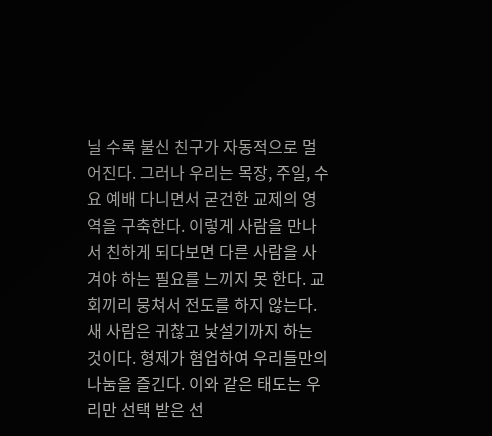닐 수록 불신 친구가 자동적으로 멀어진다. 그러나 우리는 목장, 주일, 수요 예배 다니면서 굳건한 교제의 영역을 구축한다. 이렇게 사람을 만나서 친하게 되다보면 다른 사람을 사겨야 하는 필요를 느끼지 못 한다. 교회끼리 뭉쳐서 전도를 하지 않는다. 새 사람은 귀찮고 낯설기까지 하는 것이다. 형제가 혐업하여 우리들만의 나눔을 즐긴다. 이와 같은 태도는 우리만 선택 받은 선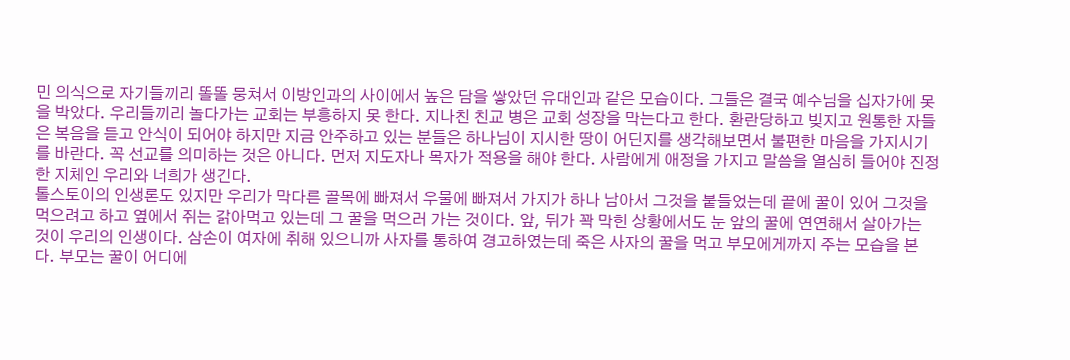민 의식으로 자기들끼리 똘똘 뭉쳐서 이방인과의 사이에서 높은 담을 쌓았던 유대인과 같은 모습이다. 그들은 결국 예수님을 십자가에 못을 박았다. 우리들끼리 놀다가는 교회는 부흥하지 못 한다. 지나친 친교 병은 교회 성장을 막는다고 한다. 환란당하고 빚지고 원통한 자들은 복음을 듣고 안식이 되어야 하지만 지금 안주하고 있는 분들은 하나님이 지시한 땅이 어딘지를 생각해보면서 불편한 마음을 가지시기를 바란다. 꼭 선교를 의미하는 것은 아니다. 먼저 지도자나 목자가 적용을 해야 한다. 사람에게 애정을 가지고 말씀을 열심히 들어야 진정한 지체인 우리와 너희가 생긴다.
톨스토이의 인생론도 있지만 우리가 막다른 골목에 빠져서 우물에 빠져서 가지가 하나 남아서 그것을 붙들었는데 끝에 꿀이 있어 그것을 먹으려고 하고 옆에서 쥐는 갉아먹고 있는데 그 꿀을 먹으러 가는 것이다. 앞, 뒤가 꽉 막힌 상황에서도 눈 앞의 꿀에 연연해서 살아가는 것이 우리의 인생이다. 삼손이 여자에 취해 있으니까 사자를 통하여 경고하였는데 죽은 사자의 꿀을 먹고 부모에게까지 주는 모습을 본다. 부모는 꿀이 어디에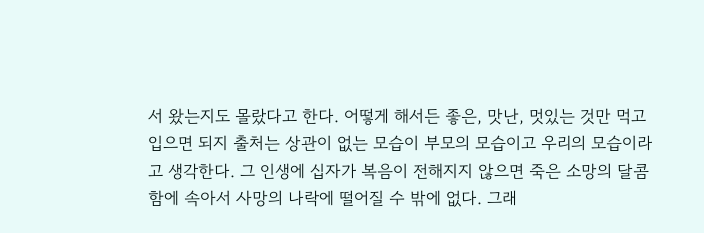서 왔는지도 몰랐다고 한다. 어떻게 해서든 좋은, 맛난, 멋있는 것만 먹고 입으면 되지 출처는 상관이 없는 모습이 부모의 모습이고 우리의 모습이라고 생각한다. 그 인생에 십자가 복음이 전해지지 않으면 죽은 소망의 달콤함에 속아서 사망의 나락에 떨어질 수 밖에 없다. 그래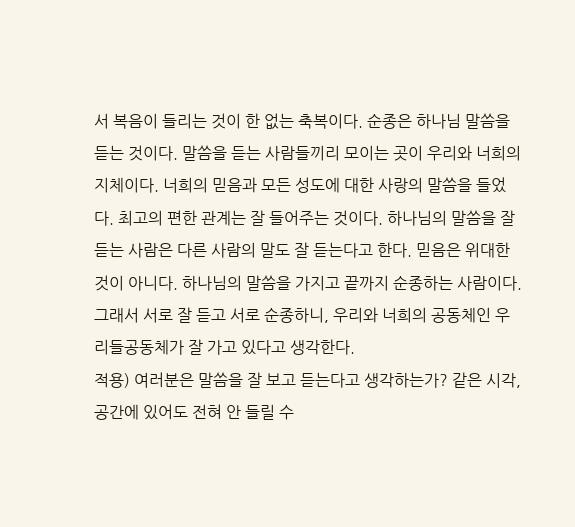서 복음이 들리는 것이 한 없는 축복이다. 순종은 하나님 말씀을 듣는 것이다. 말씀을 듣는 사람들끼리 모이는 곳이 우리와 너희의 지체이다. 너희의 믿음과 모든 성도에 대한 사랑의 말씀을 들었다. 최고의 편한 관계는 잘 들어주는 것이다. 하나님의 말씀을 잘 듣는 사람은 다른 사람의 말도 잘 듣는다고 한다. 믿음은 위대한 것이 아니다. 하나님의 말씀을 가지고 끝까지 순종하는 사람이다. 그래서 서로 잘 듣고 서로 순종하니, 우리와 너희의 공동체인 우리들공동체가 잘 가고 있다고 생각한다.
적용) 여러분은 말씀을 잘 보고 듣는다고 생각하는가? 같은 시각, 공간에 있어도 전혀 안 들릴 수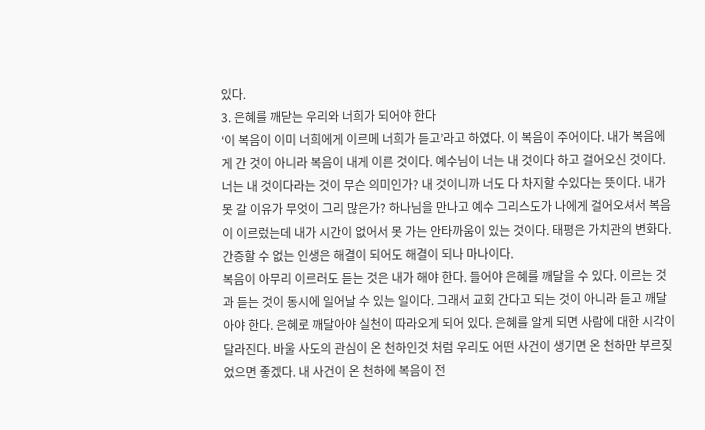있다.
3. 은혜를 깨닫는 우리와 너희가 되어야 한다
‘이 복음이 이미 너희에게 이르메 너희가 듣고’라고 하였다. 이 복음이 주어이다. 내가 복음에게 간 것이 아니라 복음이 내게 이른 것이다. 예수님이 너는 내 것이다 하고 걸어오신 것이다. 너는 내 것이다라는 것이 무슨 의미인가? 내 것이니까 너도 다 차지할 수있다는 뜻이다. 내가 못 갈 이유가 무엇이 그리 많은가? 하나님을 만나고 예수 그리스도가 나에게 걸어오셔서 복음이 이르렀는데 내가 시간이 없어서 못 가는 안타까움이 있는 것이다. 태평은 가치관의 변화다. 간증할 수 없는 인생은 해결이 되어도 해결이 되나 마나이다.
복음이 아무리 이르러도 듣는 것은 내가 해야 한다. 들어야 은혜를 깨달을 수 있다. 이르는 것과 듣는 것이 동시에 일어날 수 있는 일이다. 그래서 교회 간다고 되는 것이 아니라 듣고 깨달아야 한다. 은혜로 깨달아야 실천이 따라오게 되어 있다. 은혜를 알게 되면 사람에 대한 시각이 달라진다. 바울 사도의 관심이 온 천하인것 처럼 우리도 어떤 사건이 생기면 온 천하만 부르짖었으면 좋겠다. 내 사건이 온 천하에 복음이 전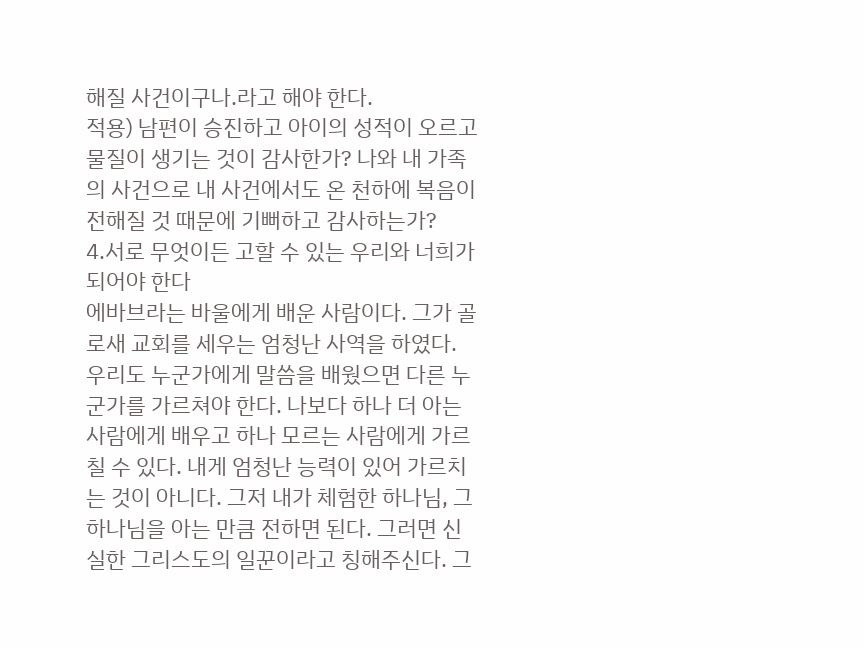해질 사건이구나.라고 해야 한다.
적용) 남편이 승진하고 아이의 성적이 오르고 물질이 생기는 것이 감사한가? 나와 내 가족의 사건으로 내 사건에서도 온 천하에 복음이 전해질 것 때문에 기뻐하고 감사하는가?
4.서로 무엇이든 고할 수 있는 우리와 너희가 되어야 한다
에바브라는 바울에게 배운 사람이다. 그가 골로새 교회를 세우는 엄청난 사역을 하였다. 우리도 누군가에게 말씀을 배웠으면 다른 누군가를 가르쳐야 한다. 나보다 하나 더 아는 사람에게 배우고 하나 모르는 사람에게 가르칠 수 있다. 내게 엄청난 능력이 있어 가르치는 것이 아니다. 그저 내가 체험한 하나님, 그 하나님을 아는 만큼 전하면 된다. 그러면 신실한 그리스도의 일꾼이라고 칭해주신다. 그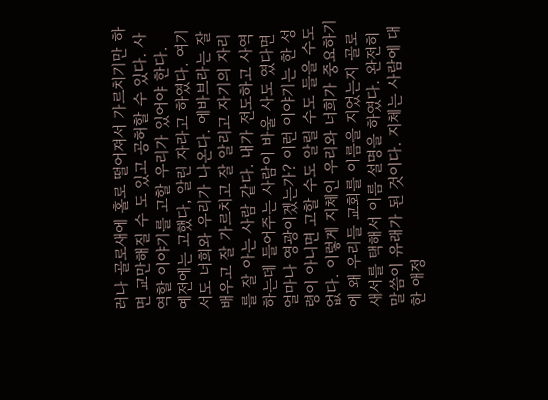러나 골로새에 홀로 떨어져서 가르치기만 하면 교만해질 수 도 있고 공허할 수 있다. 사역할 이야기를 고할 우리가 있어야 한다.
예전에는 고했다, 알린 자라고 하였다. 여기서도 너희와 우리가 나온다. 에바브라는 잘 배우고 잘 가르치고 잘 알리고 자기의 자리를 잘 아는 사람 같다. 내가 전도하고 사역하는데 들어주는 사람이 바울 사도 였다면 얼마나 영광이겠는가? 이런 이야기는 한 성령이 아니면 고할 수도 알릴 수도 들을 수도 없다. 이렇게 지체인 우리와 너희가 중요하기에 왜 우리들 교회를 이름을 지었는지 골로새서를 택해서 이름 설명을 하였다. 완전히 말씀이 유래가 된 것이다. 지체는 사람에 대한 애정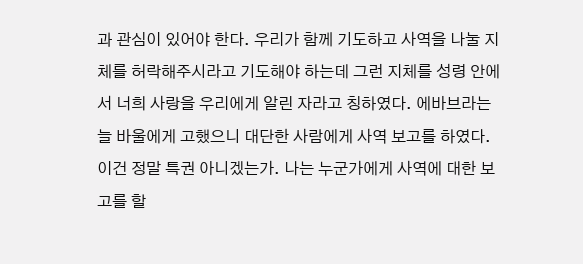과 관심이 있어야 한다. 우리가 함께 기도하고 사역을 나눌 지체를 허락해주시라고 기도해야 하는데 그런 지체를 성령 안에서 너희 사랑을 우리에게 알린 자라고 칭하였다. 에바브라는 늘 바울에게 고했으니 대단한 사람에게 사역 보고를 하였다. 이건 정말 특권 아니겠는가. 나는 누군가에게 사역에 대한 보고를 할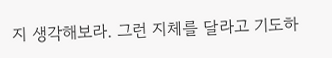지 생각해보라. 그런 지체를 달라고 기도하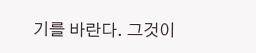기를 바란다. 그것이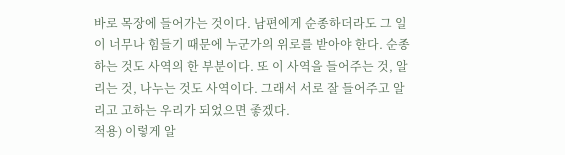바로 목장에 들어가는 것이다. 남편에게 순종하더라도 그 일이 너무나 힘들기 때문에 누군가의 위로를 받아야 한다. 순종하는 것도 사역의 한 부분이다. 또 이 사역을 들어주는 것, 알리는 것, 나누는 것도 사역이다. 그래서 서로 잘 들어주고 알리고 고하는 우리가 되었으면 좋겠다.
적용) 이렇게 알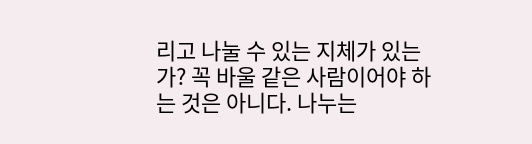리고 나눌 수 있는 지체가 있는가? 꼭 바울 같은 사람이어야 하는 것은 아니다. 나누는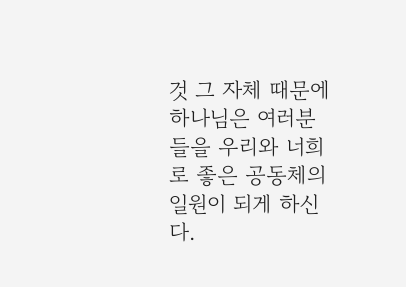것 그 자체 때문에 하나님은 여러분들을 우리와 너희로 좋은 공동체의 일원이 되게 하신다.